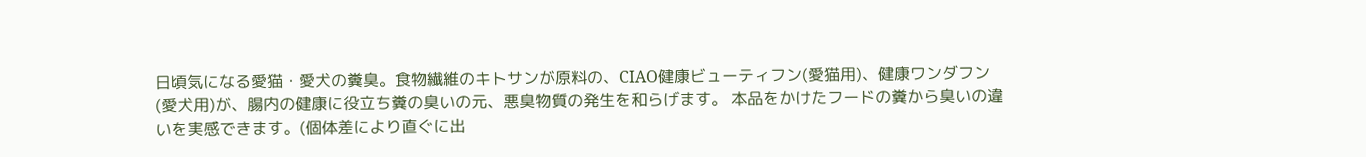日頃気になる愛猫・愛犬の糞臭。食物繊維のキトサンが原料の、CIAO健康ビューティフン(愛猫用)、健康ワンダフン(愛犬用)が、腸内の健康に役立ち糞の臭いの元、悪臭物質の発生を和らげます。 本品をかけたフードの糞から臭いの違いを実感できます。(個体差により直ぐに出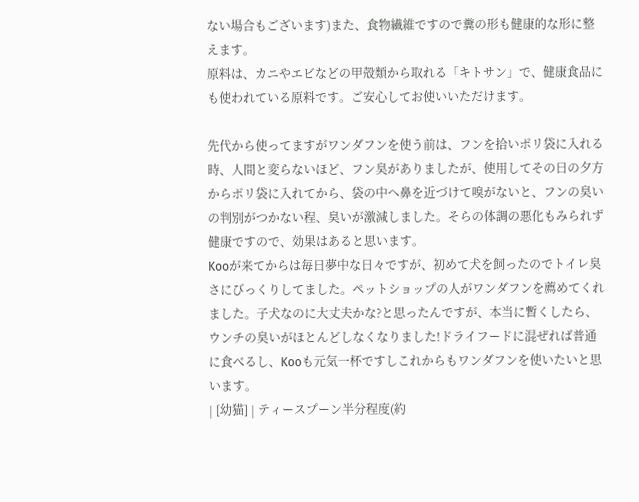ない場合もございます)また、食物繊維ですので糞の形も健康的な形に整えます。
原料は、カニやエビなどの甲殻類から取れる「キトサン」で、健康食品にも使われている原料です。ご安心してお使いいただけます。

先代から使ってますがワンダフンを使う前は、フンを拾いポリ袋に入れる時、人間と変らないほど、フン臭がありましたが、使用してその日の夕方からポリ袋に入れてから、袋の中へ鼻を近づけて嗅がないと、フンの臭いの判別がつかない程、臭いが激減しました。そらの体調の悪化もみられず健康ですので、効果はあると思います。
Kooが来てからは毎日夢中な日々ですが、初めて犬を飼ったのでトイレ臭さにびっくりしてました。ペットショップの人がワンダフンを薦めてくれました。子犬なのに大丈夫かな?と思ったんですが、本当に暫くしたら、ウンチの臭いがほとんどしなくなりました!ドライフードに混ぜれば普通に食べるし、Kooも元気一杯ですしこれからもワンダフンを使いたいと思います。
| [幼猫] | ティースプーン半分程度(約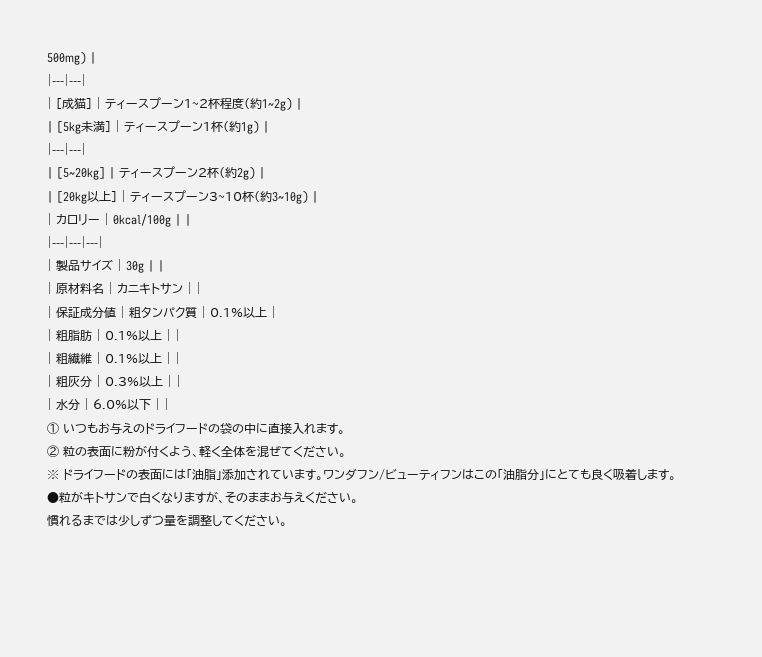500mg) |
|---|---|
| [成猫] | ティースプーン1~2杯程度(約1~2g) |
| [5kg未満] | ティースプーン1杯(約1g) |
|---|---|
| [5~20kg] | ティースプーン2杯(約2g) |
| [20kg以上] | ティースプーン3~10杯(約3~10g) |
| カロリー | 0kcal/100g | |
|---|---|---|
| 製品サイズ | 30g | |
| 原材料名 | カニキトサン | |
| 保証成分値 | 粗タンパク質 | 0.1%以上 |
| 粗脂肪 | 0.1%以上 | |
| 粗繊維 | 0.1%以上 | |
| 粗灰分 | 0.3%以上 | |
| 水分 | 6.0%以下 | |
① いつもお与えのドライフードの袋の中に直接入れます。
② 粒の表面に粉が付くよう、軽く全体を混ぜてください。
※ ドライフードの表面には「油脂」添加されています。ワンダフン/ビューティフンはこの「油脂分」にとても良く吸着します。
●粒がキトサンで白くなりますが、そのままお与えください。
慣れるまでは少しずつ量を調整してください。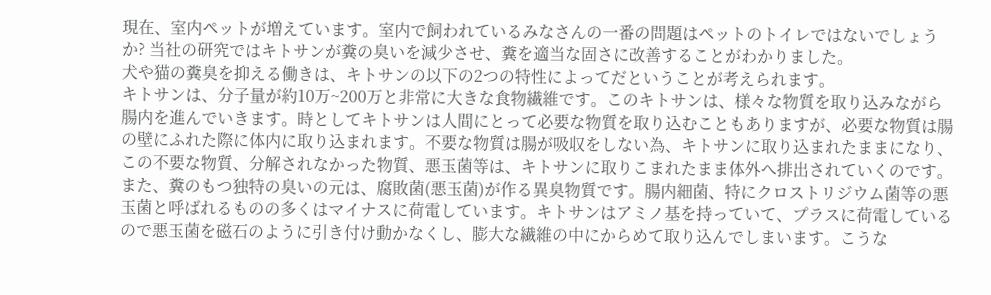現在、室内ペットが増えています。室内で飼われているみなさんの一番の問題はペットのトイレではないでしょうか? 当社の研究ではキトサンが糞の臭いを減少させ、糞を適当な固さに改善することがわかりました。
犬や猫の糞臭を抑える働きは、キトサンの以下の2つの特性によってだということが考えられます。
キトサンは、分子量が約10万~200万と非常に大きな食物繊維です。このキトサンは、様々な物質を取り込みながら腸内を進んでいきます。時としてキトサンは人間にとって必要な物質を取り込むこともありますが、必要な物質は腸の壁にふれた際に体内に取り込まれます。不要な物質は腸が吸収をしない為、キトサンに取り込まれたままになり、この不要な物質、分解されなかった物質、悪玉菌等は、キトサンに取りこまれたまま体外へ排出されていくのです。
また、糞のもつ独特の臭いの元は、腐敗菌(悪玉菌)が作る異臭物質です。腸内細菌、特にクロストリジウム菌等の悪玉菌と呼ばれるものの多くはマイナスに荷電しています。キトサンはアミノ基を持っていて、プラスに荷電しているので悪玉菌を磁石のように引き付け動かなくし、膨大な繊維の中にからめて取り込んでしまいます。こうな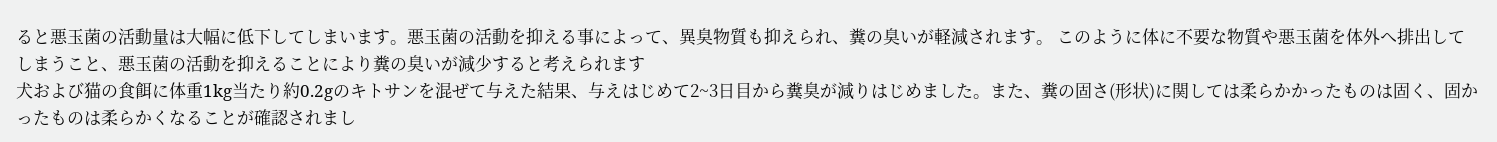ると悪玉菌の活動量は大幅に低下してしまいます。悪玉菌の活動を抑える事によって、異臭物質も抑えられ、糞の臭いが軽減されます。 このように体に不要な物質や悪玉菌を体外へ排出してしまうこと、悪玉菌の活動を抑えることにより糞の臭いが減少すると考えられます
犬および猫の食餌に体重1kg当たり約0.2gのキトサンを混ぜて与えた結果、与えはじめて2~3日目から糞臭が減りはじめました。また、糞の固さ(形状)に関しては柔らかかったものは固く、固かったものは柔らかくなることが確認されまし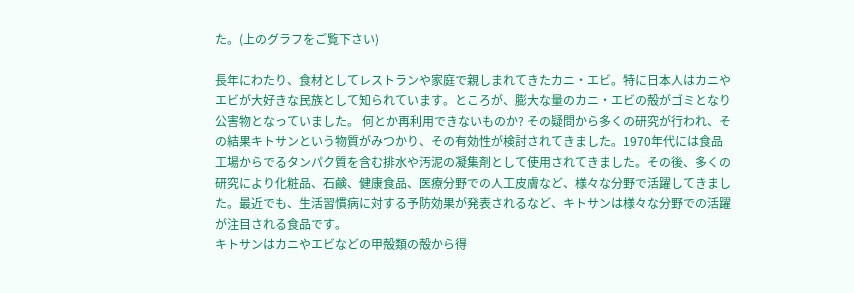た。(上のグラフをご覧下さい)

長年にわたり、食材としてレストランや家庭で親しまれてきたカニ・エビ。特に日本人はカニやエビが大好きな民族として知られています。ところが、膨大な量のカニ・エビの殻がゴミとなり公害物となっていました。 何とか再利用できないものか? その疑問から多くの研究が行われ、その結果キトサンという物質がみつかり、その有効性が検討されてきました。1970年代には食品工場からでるタンパク質を含む排水や汚泥の凝集剤として使用されてきました。その後、多くの研究により化粧品、石鹸、健康食品、医療分野での人工皮膚など、様々な分野で活躍してきました。最近でも、生活習慣病に対する予防効果が発表されるなど、キトサンは様々な分野での活躍が注目される食品です。
キトサンはカニやエビなどの甲殻類の殻から得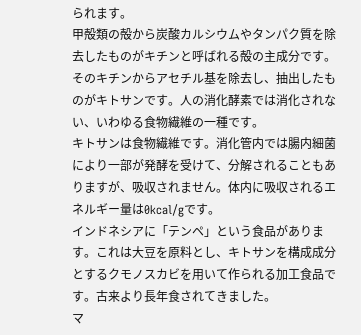られます。
甲殻類の殻から炭酸カルシウムやタンパク質を除去したものがキチンと呼ばれる殻の主成分です。そのキチンからアセチル基を除去し、抽出したものがキトサンです。人の消化酵素では消化されない、いわゆる食物繊維の一種です。
キトサンは食物繊維です。消化管内では腸内細菌により一部が発酵を受けて、分解されることもありますが、吸収されません。体内に吸収されるエネルギー量は0kcal/gです。
インドネシアに「テンペ」という食品があります。これは大豆を原料とし、キトサンを構成成分とするクモノスカビを用いて作られる加工食品です。古来より長年食されてきました。
マ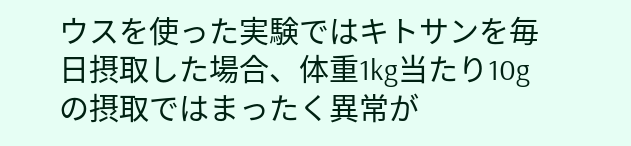ウスを使った実験ではキトサンを毎日摂取した場合、体重1kg当たり10gの摂取ではまったく異常が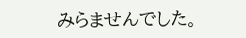みらませんでした。